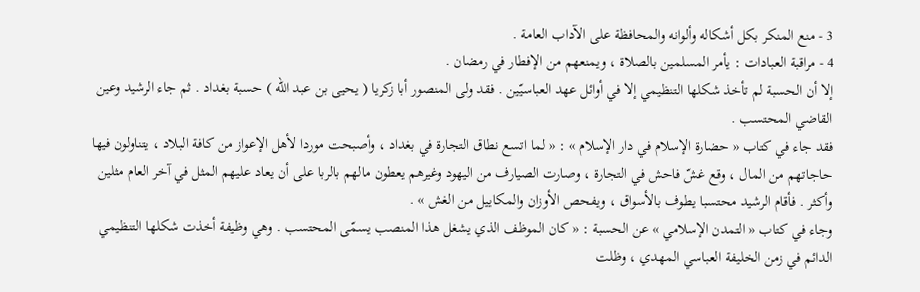3 - منع المنكر بكل أشكاله وألوانه والمحافظة على الآداب العامة .
4 - مراقبة العبادات : يأمر المسلمين بالصلاة ، ويمنعهم من الإفطار في رمضان .
إلا أن الحسبة لم تأخذ شكلها التنظيمي إلا في أوائل عهد العباسيّين . فقد ولى المنصور أبا زكريا ( يحيى بن عبد اللّه ) حسبة بغداد . ثم جاء الرشيد وعين القاضي المحتسب .
فقد جاء في كتاب « حضارة الإسلام في دار الإسلام » : « لما اتسع نطاق التجارة في بغداد ، وأصبحت موردا لأهل الإعواز من كافة البلاد ، يتناولون فيها حاجاتهم من المال ، وقع غشّ فاحش في التجارة ، وصارت الصيارف من اليهود وغيرهم يعطون مالهم بالربا على أن يعاد عليهم المثل في آخر العام مثلين وأكثر . فأقام الرشيد محتسبا يطوف بالأسواق ، ويفحص الأوزان والمكاييل من الغش » .
وجاء في كتاب « التمدن الإسلامي » عن الحسبة : « كان الموظف الذي يشغل هذا المنصب يسمّى المحتسب . وهي وظيفة أخذت شكلها التنظيمي الدائم في زمن الخليفة العباسي المهدي ، وظلت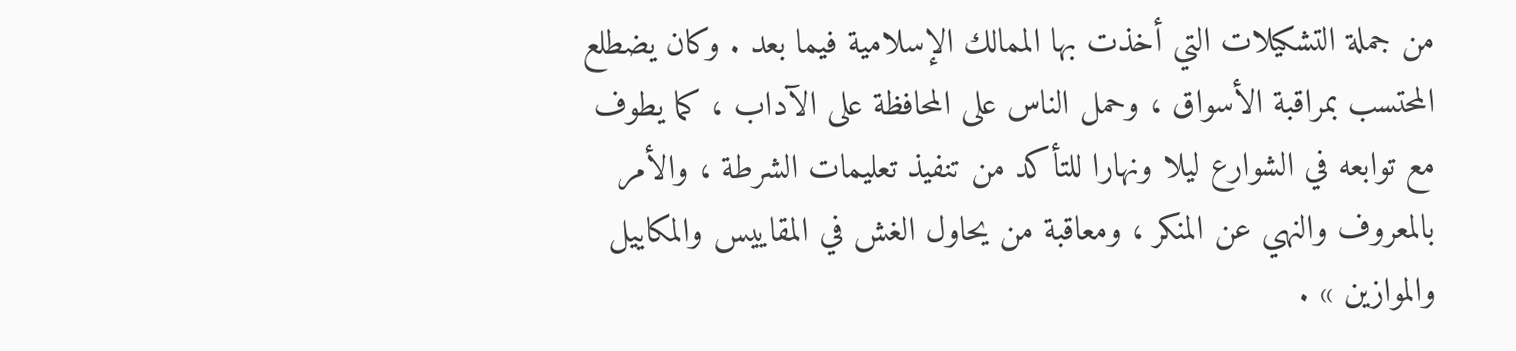من جملة التشكيلات التي أخذت بها الممالك الإسلامية فيما بعد . وكان يضطلع المحتسب بمراقبة الأسواق ، وحمل الناس على المحافظة على الآداب ، كما يطوف مع توابعه في الشوارع ليلا ونهارا للتأكد من تنفيذ تعليمات الشرطة ، والأمر بالمعروف والنهي عن المنكر ، ومعاقبة من يحاول الغش في المقاييس والمكاييل والموازين » .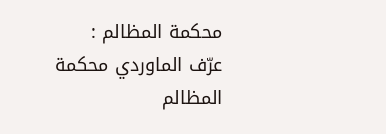محكمة المظالم :
عرّف الماوردي محكمة المظالم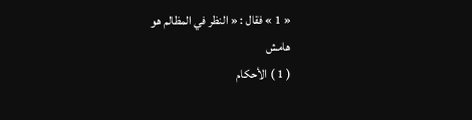« 1 » فقال : « النظر في المظالم هو
هامش
( 1 ) الأحكام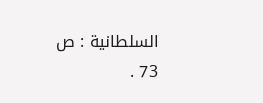السلطانية : ص 73 .